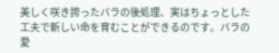美しく咲き誇ったバラの後処理、実はちょっとした工夫で新しい命を育むことができるのです。バラの愛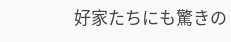好家たちにも驚きの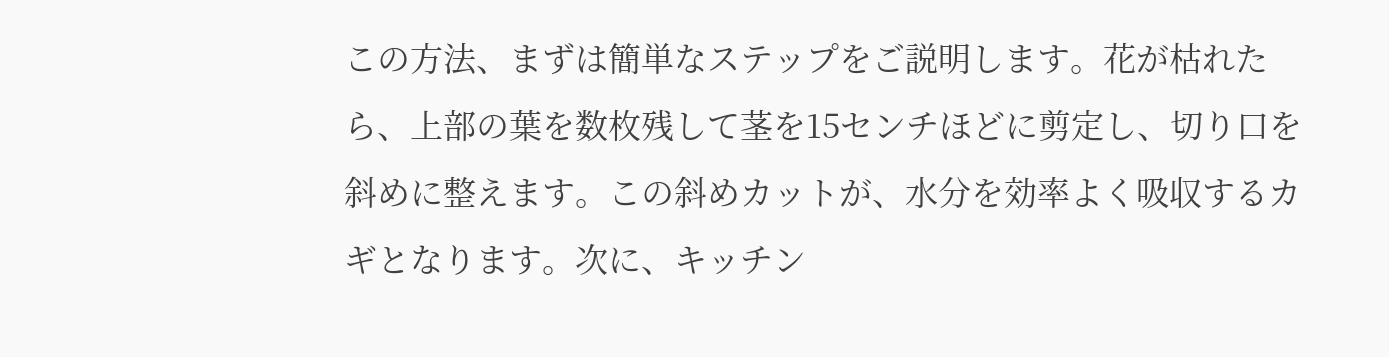この方法、まずは簡単なステップをご説明します。花が枯れたら、上部の葉を数枚残して茎を15センチほどに剪定し、切り口を斜めに整えます。この斜めカットが、水分を効率よく吸収するカギとなります。次に、キッチン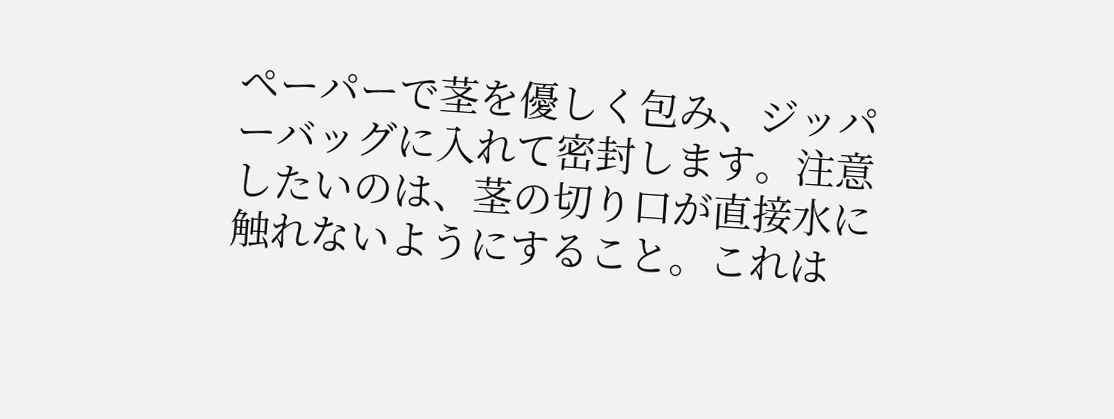ペーパーで茎を優しく包み、ジッパーバッグに入れて密封します。注意したいのは、茎の切り口が直接水に触れないようにすること。これは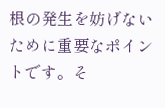根の発生を妨げないために重要なポイントです。そ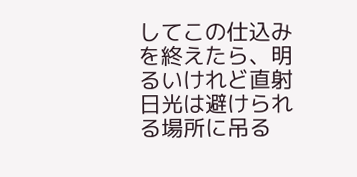してこの仕込みを終えたら、明るいけれど直射日光は避けられる場所に吊る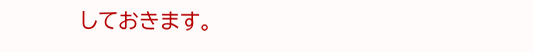しておきます。